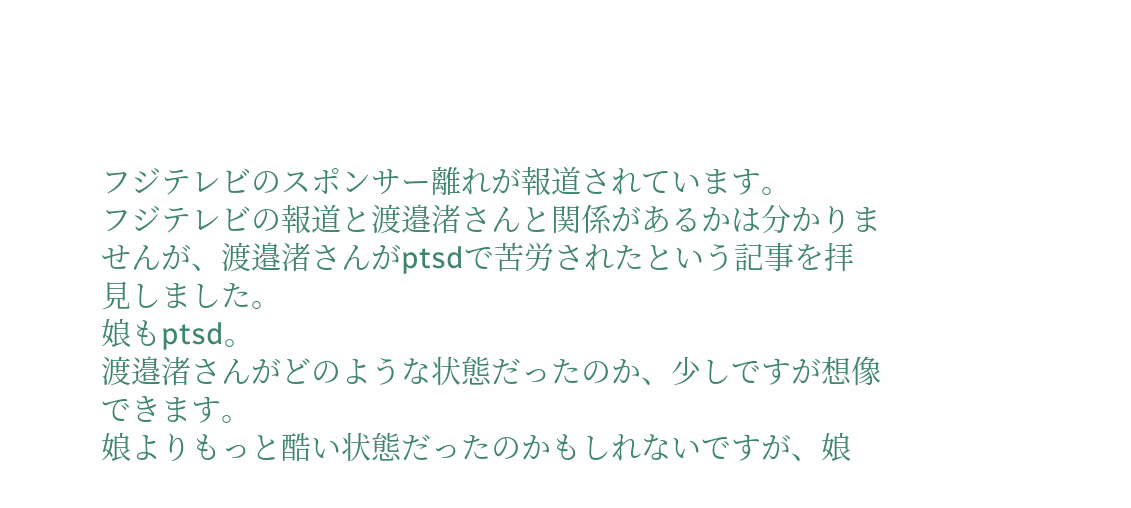フジテレビのスポンサー離れが報道されています。
フジテレビの報道と渡邉渚さんと関係があるかは分かりませんが、渡邉渚さんがptsdで苦労されたという記事を拝見しました。
娘もptsd。
渡邉渚さんがどのような状態だったのか、少しですが想像できます。
娘よりもっと酷い状態だったのかもしれないですが、娘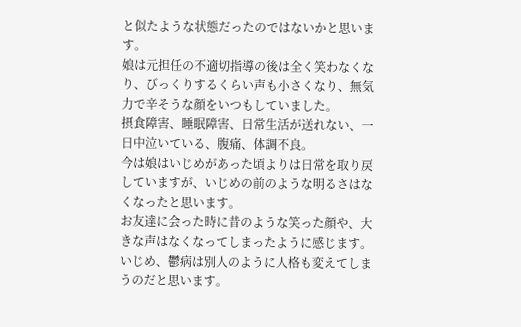と似たような状態だったのではないかと思います。
娘は元担任の不適切指導の後は全く笑わなくなり、びっくりするくらい声も小さくなり、無気力で辛そうな顔をいつもしていました。
摂食障害、睡眠障害、日常生活が送れない、一日中泣いている、腹痛、体調不良。
今は娘はいじめがあった頃よりは日常を取り戻していますが、いじめの前のような明るさはなくなったと思います。
お友達に会った時に昔のような笑った顔や、大きな声はなくなってしまったように感じます。
いじめ、鬱病は別人のように人格も変えてしまうのだと思います。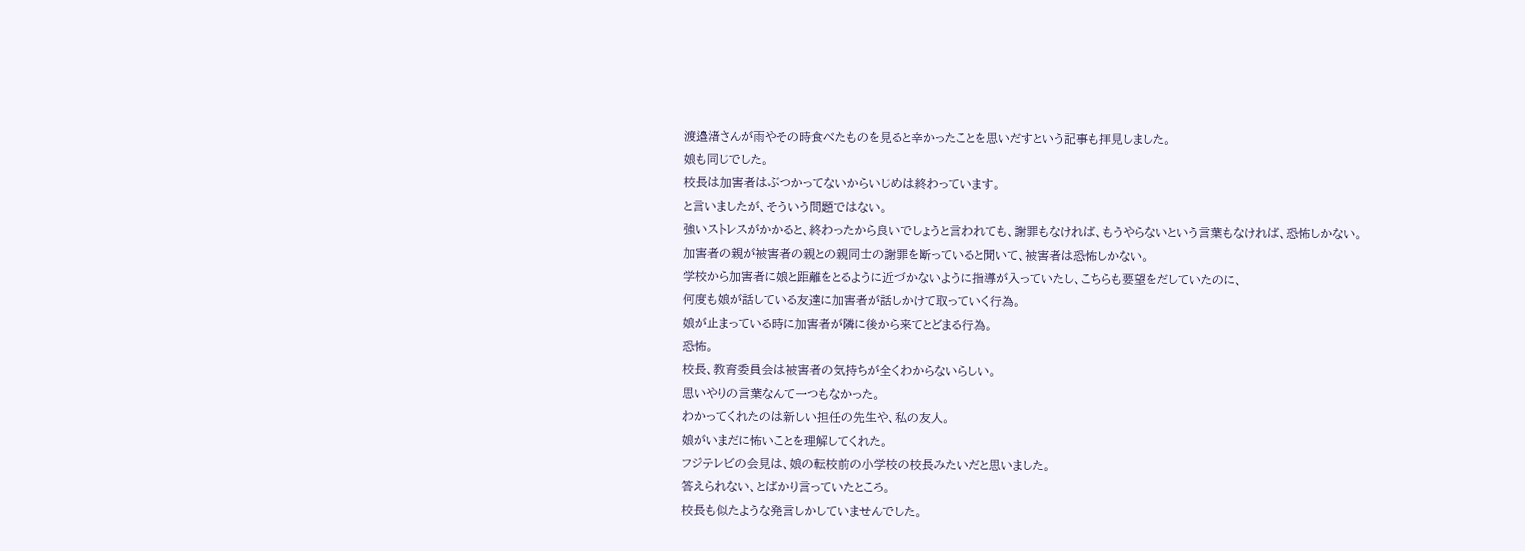渡邉渚さんが雨やその時食べたものを見ると辛かったことを思いだすという記事も拝見しました。
娘も同じでした。
校長は加害者はぶつかってないからいじめは終わっています。
と言いましたが、そういう問題ではない。
強いストレスがかかると、終わったから良いでしょうと言われても、謝罪もなければ、もうやらないという言葉もなければ、恐怖しかない。
加害者の親が被害者の親との親同士の謝罪を断っていると聞いて、被害者は恐怖しかない。
学校から加害者に娘と距離をとるように近づかないように指導が入っていたし、こちらも要望をだしていたのに、
何度も娘が話している友達に加害者が話しかけて取っていく行為。
娘が止まっている時に加害者が隣に後から来てとどまる行為。
恐怖。
校長、教育委員会は被害者の気持ちが全くわからないらしい。
思いやりの言葉なんて一つもなかった。
わかってくれたのは新しい担任の先生や、私の友人。
娘がいまだに怖いことを理解してくれた。
フジテレビの会見は、娘の転校前の小学校の校長みたいだと思いました。
答えられない、とばかり言っていたところ。
校長も似たような発言しかしていませんでした。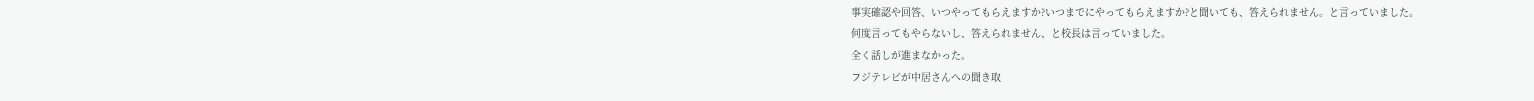事実確認や回答、いつやってもらえますか?いつまでにやってもらえますか?と聞いても、答えられません。と言っていました。
何度言ってもやらないし、答えられません、と校長は言っていました。
全く話しが進まなかった。
フジテレビが中居さんへの聞き取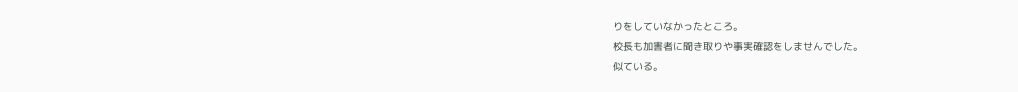りをしていなかったところ。
校長も加害者に聞き取りや事実確認をしませんでした。
似ている。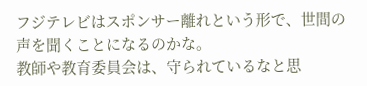フジテレビはスポンサー離れという形で、世間の声を聞くことになるのかな。
教師や教育委員会は、守られているなと思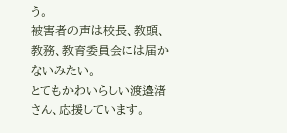う。
被害者の声は校長、教頭、教務、教育委員会には届かないみたい。
とてもかわいらしい渡邉渚さん、応援しています。